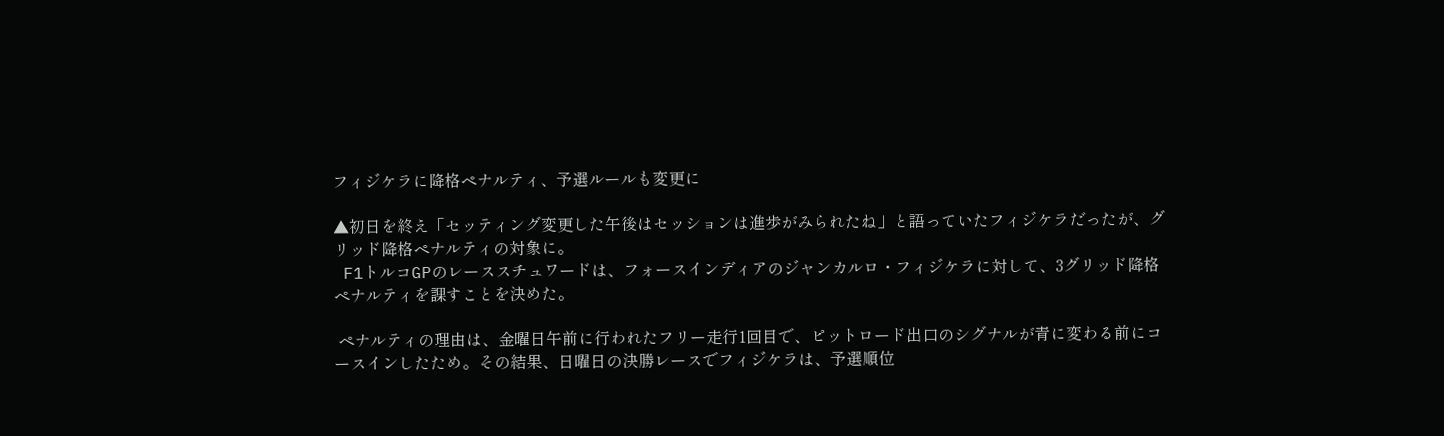フィジケラに降格ペナルティ、予選ルールも変更に

▲初日を終え「セッティング変更した午後はセッションは進歩がみられたね」と語っていたフィジケラだったが、グリッド降格ペナルティの対象に。
 F1トルコGPのレーススチュワードは、フォースインディアのジャンカルロ・フィジケラに対して、3グリッド降格ペナルティを課すことを決めた。

 ペナルティの理由は、金曜日午前に行われたフリー走行1回目で、ピットロード出口のシグナルが青に変わる前にコースインしたため。その結果、日曜日の決勝レースでフィジケラは、予選順位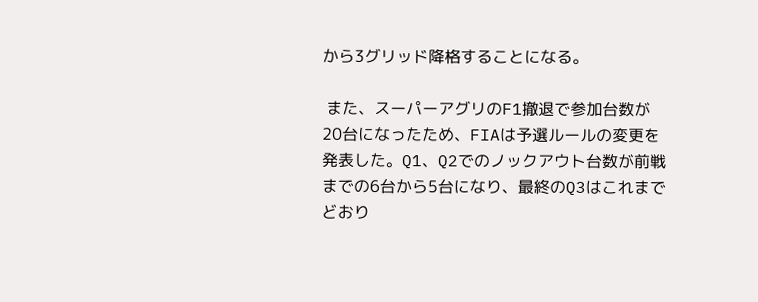から3グリッド降格することになる。

 また、スーパーアグリのF1撤退で参加台数が20台になったため、FIAは予選ルールの変更を発表した。Q1、Q2でのノックアウト台数が前戦までの6台から5台になり、最終のQ3はこれまでどおり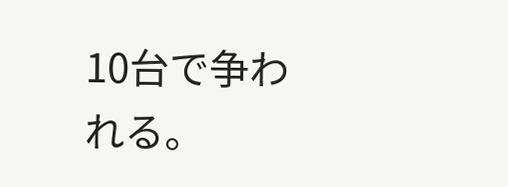10台で争われる。